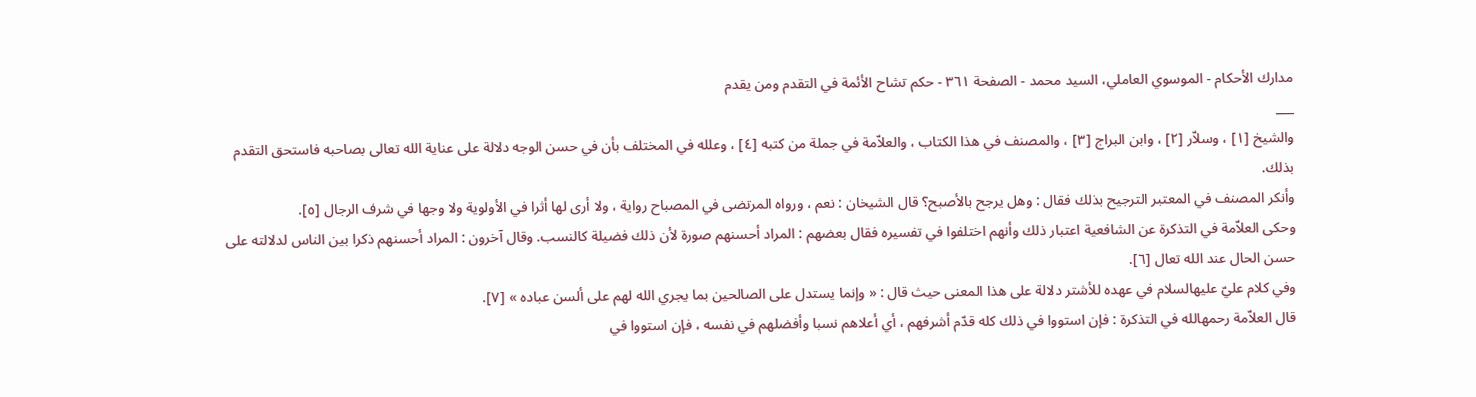مدارك الأحكام - الموسوي العاملي، السيد محمد - الصفحة ٣٦١ - حكم تشاح الأئمة في التقدم ومن يقدم
___
والشيخ [١] ، وسلاّر [٢] ، وابن البراج [٣] ، والمصنف في هذا الكتاب ، والعلاّمة في جملة من كتبه [٤] ، وعلله في المختلف بأن في حسن الوجه دلالة على عناية الله تعالى بصاحبه فاستحق التقدم بذلك.
وأنكر المصنف في المعتبر الترجيح بذلك فقال : وهل يرجح بالأصبح؟ قال الشيخان : نعم ، ورواه المرتضى في المصباح رواية ، ولا أرى لها أثرا في الأولوية ولا وجها في شرف الرجال [٥].
وحكى العلاّمة في التذكرة عن الشافعية اعتبار ذلك وأنهم اختلفوا في تفسيره فقال بعضهم : المراد أحسنهم صورة لأن ذلك فضيلة كالنسب. وقال آخرون : المراد أحسنهم ذكرا بين الناس لدلالته على حسن الحال عند الله تعال [٦].
وفي كلام عليّ عليهالسلام في عهده للأشتر دلالة على هذا المعنى حيث قال : « وإنما يستدل على الصالحين بما يجري الله لهم على ألسن عباده » [٧].
قال العلاّمة رحمهالله في التذكرة : فإن استووا في ذلك كله قدّم أشرفهم ، أي أعلاهم نسبا وأفضلهم في نفسه ، فإن استووا في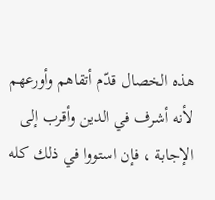هذه الخصال قدّم أتقاهم وأورعهم لأنه أشرف في الدين وأقرب إلى الإجابة ، فإن استووا في ذلك كله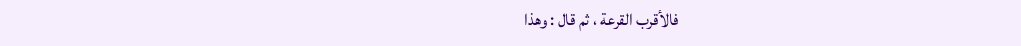فالأقرب القرعة ، ثم قال : وهذا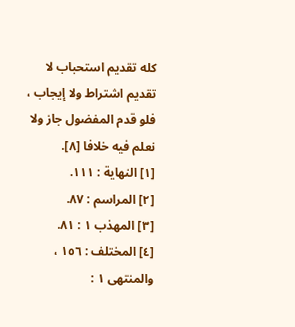كله تقديم استحباب لا تقديم اشتراط ولا إيجاب ، فلو قدم المفضول جاز ولا نعلم فيه خلافا [٨].
[١] النهاية : ١١١.
[٢] المراسم : ٨٧.
[٣] المهذب ١ : ٨١.
[٤] المختلف : ١٥٦ ، والمنتهى ١ :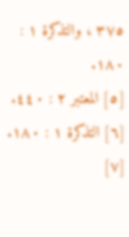٣٧٥ ، والتذكرة ١ : ١٨٠.
[٥] المعتبر ٢ : ٤٤٠.
[٦] التذكرة ١ : ١٨٠.
[٧]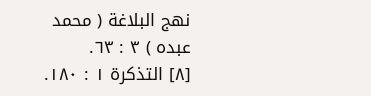نهج البلاغة ( محمد عبده ) ٣ : ٦٣.
[٨] التذكرة ١ : ١٨٠.